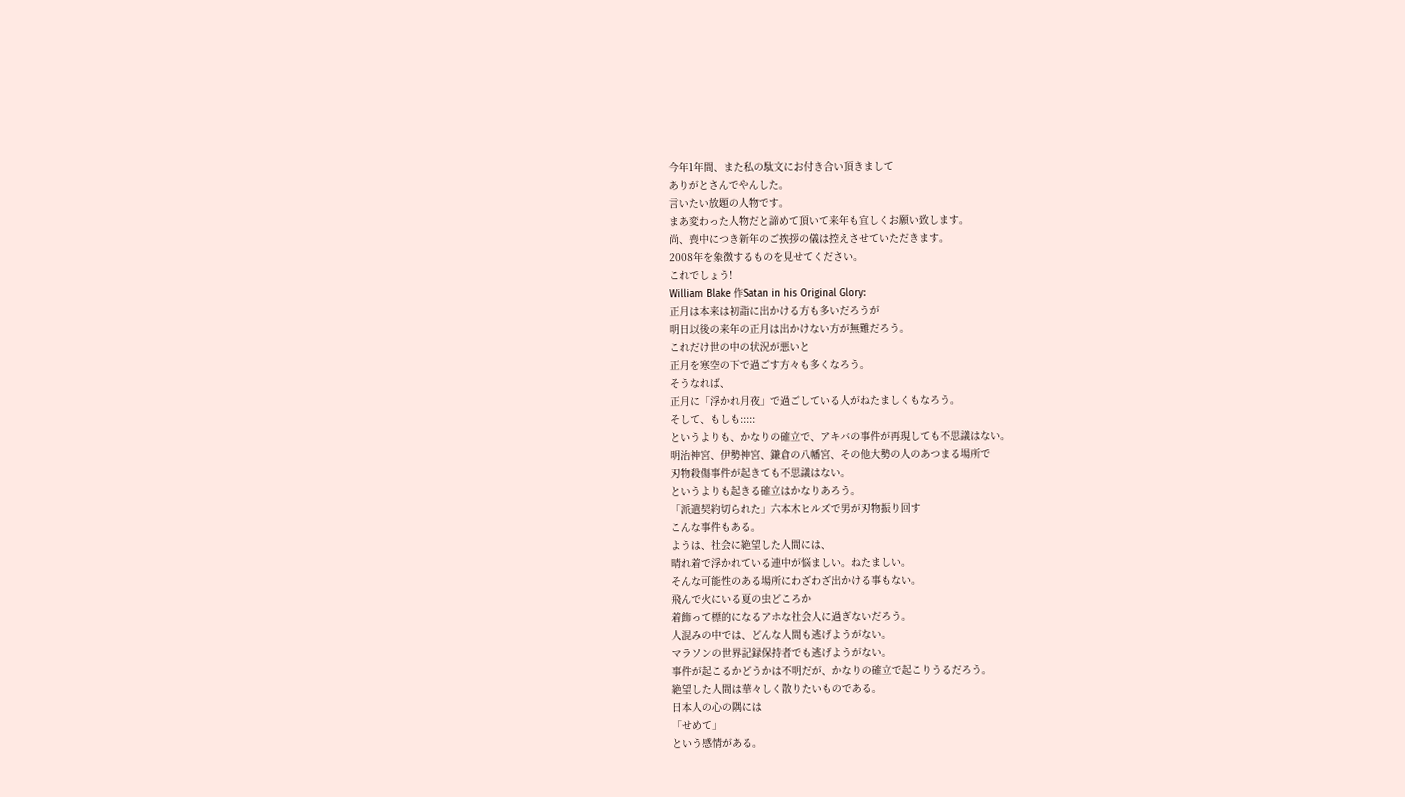今年1年間、また私の駄文にお付き合い頂きまして
ありがとさんでやんした。
言いたい放題の人物です。
まあ変わった人物だと諦めて頂いて来年も宜しくお願い致します。
尚、喪中につき新年のご挨拶の儀は控えさせていただきます。
2008年を象徴するものを見せてください。
これでしょう!
William Blake 作Satan in his Original Glory:
正月は本来は初詣に出かける方も多いだろうが
明日以後の来年の正月は出かけない方が無難だろう。
これだけ世の中の状況が悪いと
正月を寒空の下で過ごす方々も多くなろう。
そうなれば、
正月に「浮かれ月夜」で過ごしている人がねたましくもなろう。
そして、もしも:::::
というよりも、かなりの確立で、アキバの事件が再現しても不思議はない。
明治神宮、伊勢神宮、鎌倉の八幡宮、その他大勢の人のあつまる場所で
刃物殺傷事件が起きても不思議はない。
というよりも起きる確立はかなりあろう。
「派遣契約切られた」六本木ヒルズで男が刃物振り回す
こんな事件もある。
ようは、社会に絶望した人間には、
晴れ着で浮かれている連中が悩ましい。ねたましい。
そんな可能性のある場所にわざわざ出かける事もない。
飛んで火にいる夏の虫どころか
着飾って標的になるアホな社会人に過ぎないだろう。
人混みの中では、どんな人間も逃げようがない。
マラソンの世界記録保持者でも逃げようがない。
事件が起こるかどうかは不明だが、かなりの確立で起こりうるだろう。
絶望した人間は華々しく散りたいものである。
日本人の心の隅には
「せめて」
という感情がある。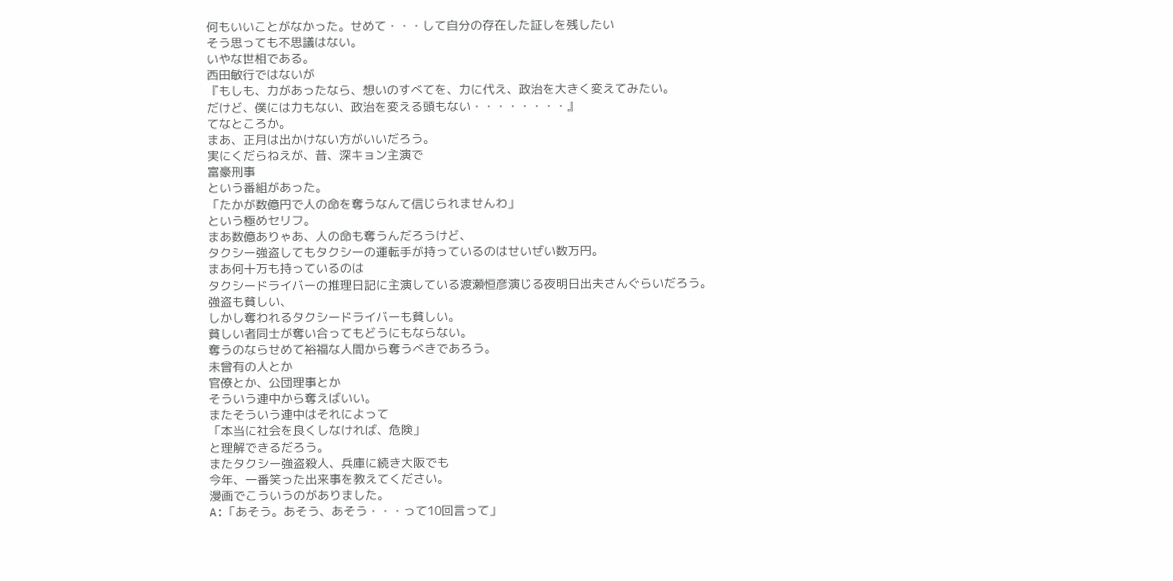何もいいことがなかった。せめて・・・して自分の存在した証しを残したい
そう思っても不思議はない。
いやな世相である。
西田敏行ではないが
『もしも、力があったなら、想いのすべてを、力に代え、政治を大きく変えてみたい。
だけど、僕には力もない、政治を変える頭もない・・・・・・・・』
てなところか。
まあ、正月は出かけない方がいいだろう。
実にくだらねえが、昔、深キョン主演で
富豪刑事
という番組があった。
「たかが数億円で人の命を奪うなんて信じられませんわ」
という極めセリフ。
まあ数億ありゃあ、人の命も奪うんだろうけど、
タクシー強盗してもタクシーの運転手が持っているのはせいぜい数万円。
まあ何十万も持っているのは
タクシードライバーの推理日記に主演している渡瀬恒彦演じる夜明日出夫さんぐらいだろう。
強盗も貧しい、
しかし奪われるタクシードライバーも貧しい。
貧しい者同士が奪い合ってもどうにもならない。
奪うのならせめて裕福な人間から奪うべきであろう。
未曾有の人とか
官僚とか、公団理事とか
そういう連中から奪えばいい。
またそういう連中はそれによって
「本当に社会を良くしなければ、危険」
と理解できるだろう。
またタクシー強盗殺人、兵庫に続き大阪でも
今年、一番笑った出来事を教えてください。
漫画でこういうのがありました。
A:「あそう。あそう、あそう・・・って10回言って」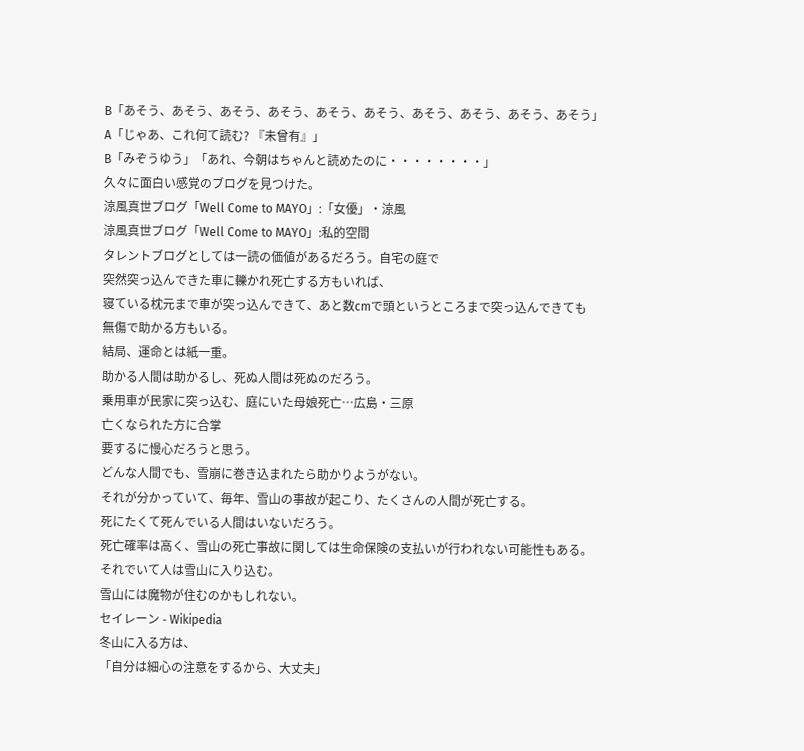B「あそう、あそう、あそう、あそう、あそう、あそう、あそう、あそう、あそう、あそう」
A「じゃあ、これ何て読む? 『未曾有』」
B「みぞうゆう」「あれ、今朝はちゃんと読めたのに・・・・・・・・」
久々に面白い感覚のブログを見つけた。
涼風真世ブログ「Well Come to MAYO」:「女優」・涼風
涼風真世ブログ「Well Come to MAYO」:私的空間
タレントブログとしては一読の価値があるだろう。自宅の庭で
突然突っ込んできた車に轢かれ死亡する方もいれば、
寝ている枕元まで車が突っ込んできて、あと数cmで頭というところまで突っ込んできても
無傷で助かる方もいる。
結局、運命とは紙一重。
助かる人間は助かるし、死ぬ人間は死ぬのだろう。
乗用車が民家に突っ込む、庭にいた母娘死亡…広島・三原
亡くなられた方に合掌
要するに慢心だろうと思う。
どんな人間でも、雪崩に巻き込まれたら助かりようがない。
それが分かっていて、毎年、雪山の事故が起こり、たくさんの人間が死亡する。
死にたくて死んでいる人間はいないだろう。
死亡確率は高く、雪山の死亡事故に関しては生命保険の支払いが行われない可能性もある。
それでいて人は雪山に入り込む。
雪山には魔物が住むのかもしれない。
セイレーン - Wikipedia
冬山に入る方は、
「自分は細心の注意をするから、大丈夫」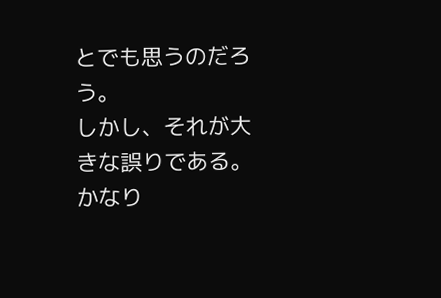とでも思うのだろう。
しかし、それが大きな誤りである。
かなり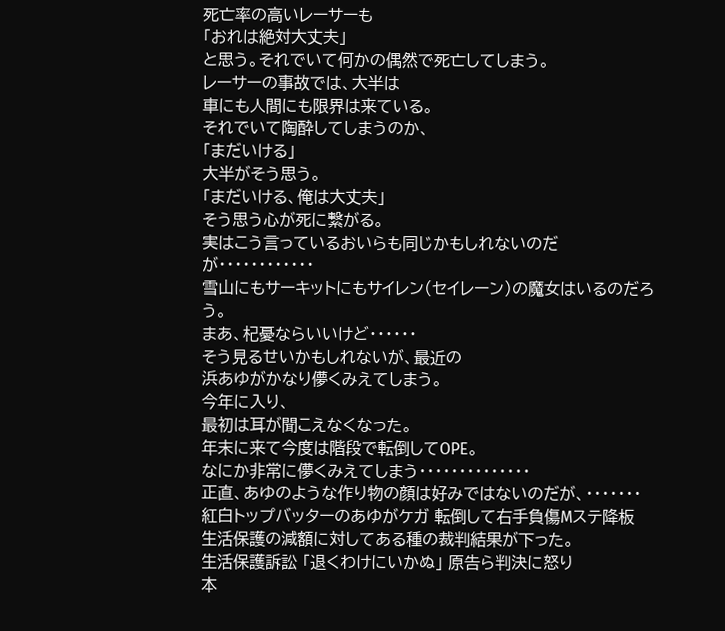死亡率の高いレーサーも
「おれは絶対大丈夫」
と思う。それでいて何かの偶然で死亡してしまう。
レーサーの事故では、大半は
車にも人間にも限界は来ている。
それでいて陶酔してしまうのか、
「まだいける」
大半がそう思う。
「まだいける、俺は大丈夫」
そう思う心が死に繋がる。
実はこう言っているおいらも同じかもしれないのだが・・・・・・・・・・・・
雪山にもサーキットにもサイレン(セイレーン)の魔女はいるのだろう。
まあ、杞憂ならいいけど・・・・・・
そう見るせいかもしれないが、最近の
浜あゆがかなり儚くみえてしまう。
今年に入り、
最初は耳が聞こえなくなった。
年末に来て今度は階段で転倒してOPE。
なにか非常に儚くみえてしまう・・・・・・・・・・・・・・
正直、あゆのような作り物の顔は好みではないのだが、・・・・・・・
紅白トップバッターのあゆがケガ 転倒して右手負傷Mステ降板
生活保護の減額に対してある種の裁判結果が下った。
生活保護訴訟 「退くわけにいかぬ」 原告ら判決に怒り
本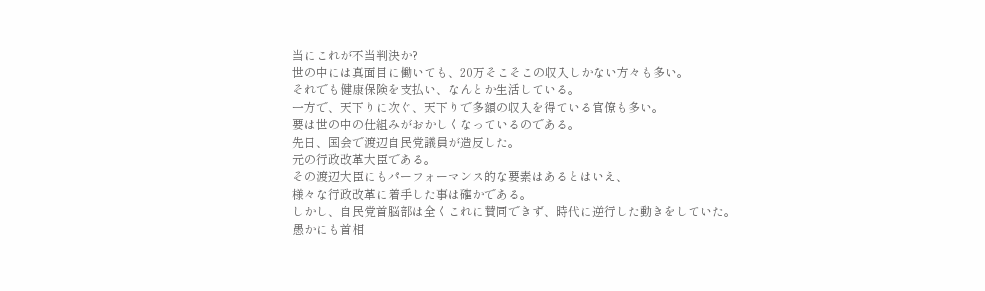当にこれが不当判決か?
世の中には真面目に働いても、20万そこそこの収入しかない方々も多い。
それでも健康保険を支払い、なんとか生活している。
一方で、天下りに次ぐ、天下りで多額の収入を得ている官僚も多い。
要は世の中の仕組みがおかしくなっているのである。
先日、国会で渡辺自民党議員が造反した。
元の行政改革大臣である。
その渡辺大臣にもパーフォーマンス的な要素はあるとはいえ、
様々な行政改革に着手した事は確かである。
しかし、自民党首脳部は全くこれに賛同できず、時代に逆行した動きをしていた。
愚かにも首相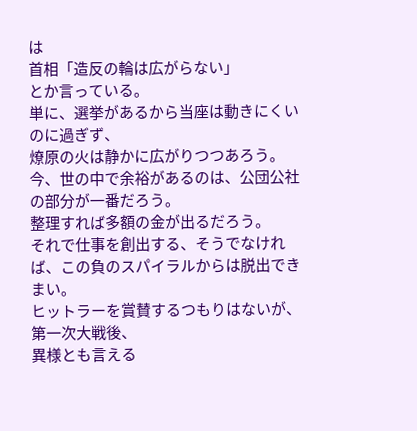は
首相「造反の輪は広がらない」
とか言っている。
単に、選挙があるから当座は動きにくいのに過ぎず、
燎原の火は静かに広がりつつあろう。
今、世の中で余裕があるのは、公団公社の部分が一番だろう。
整理すれば多額の金が出るだろう。
それで仕事を創出する、そうでなければ、この負のスパイラルからは脱出できまい。
ヒットラーを賞賛するつもりはないが、第一次大戦後、
異様とも言える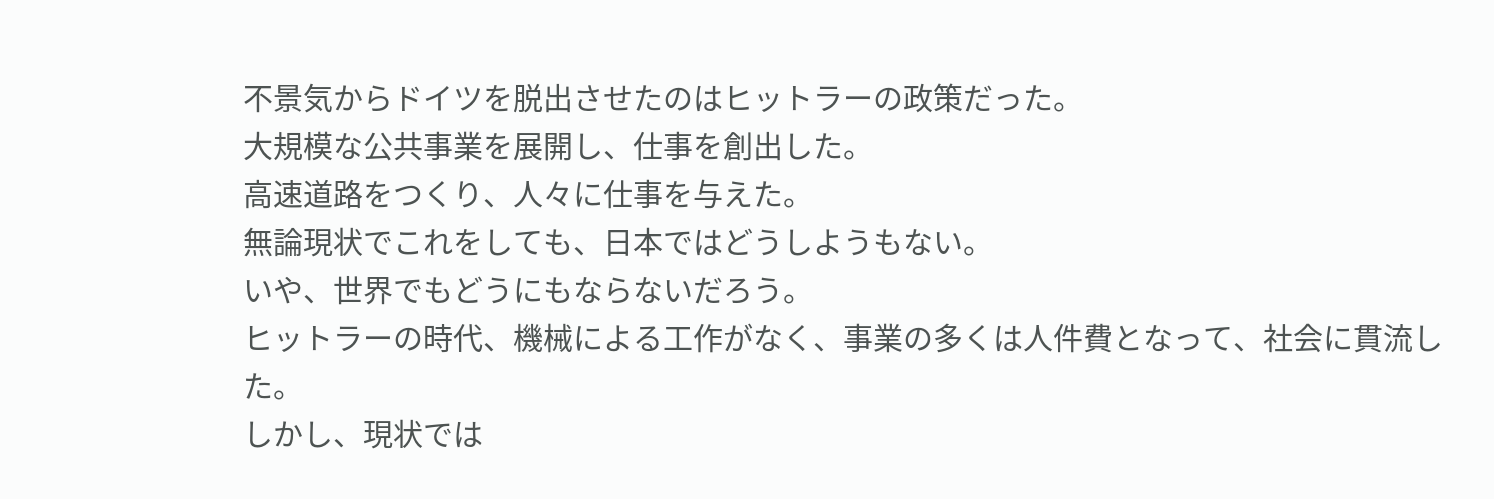不景気からドイツを脱出させたのはヒットラーの政策だった。
大規模な公共事業を展開し、仕事を創出した。
高速道路をつくり、人々に仕事を与えた。
無論現状でこれをしても、日本ではどうしようもない。
いや、世界でもどうにもならないだろう。
ヒットラーの時代、機械による工作がなく、事業の多くは人件費となって、社会に貫流した。
しかし、現状では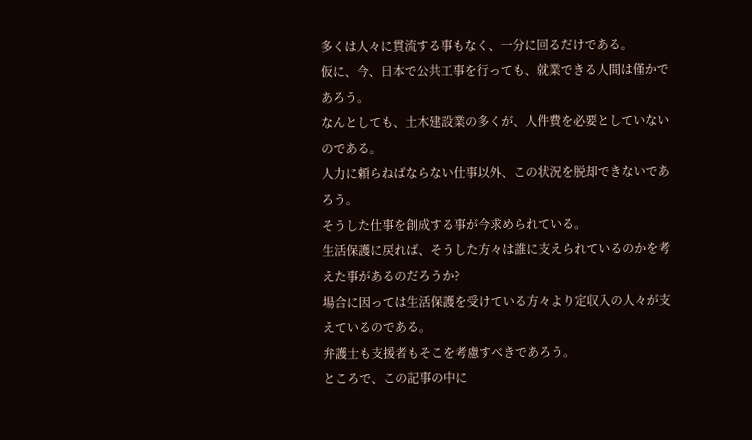多くは人々に貫流する事もなく、一分に回るだけである。
仮に、今、日本で公共工事を行っても、就業できる人間は僅かであろう。
なんとしても、土木建設業の多くが、人件費を必要としていないのである。
人力に頼らねばならない仕事以外、この状況を脱却できないであろう。
そうした仕事を創成する事が今求められている。
生活保護に戻れば、そうした方々は誰に支えられているのかを考えた事があるのだろうか?
場合に因っては生活保護を受けている方々より定収入の人々が支えているのである。
弁護士も支援者もそこを考慮すべきであろう。
ところで、この記事の中に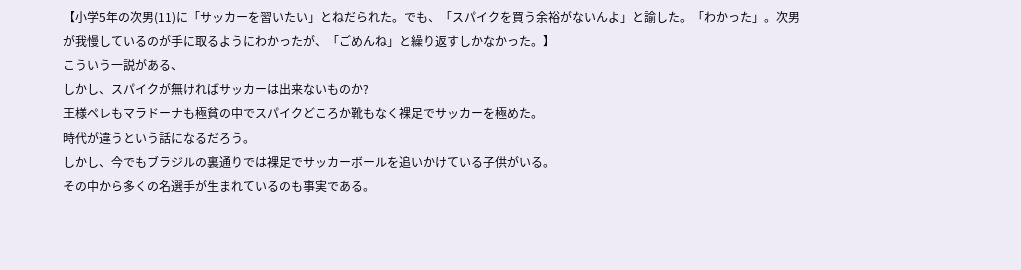【小学5年の次男(11)に「サッカーを習いたい」とねだられた。でも、「スパイクを買う余裕がないんよ」と諭した。「わかった」。次男が我慢しているのが手に取るようにわかったが、「ごめんね」と繰り返すしかなかった。】
こういう一説がある、
しかし、スパイクが無ければサッカーは出来ないものか?
王様ペレもマラドーナも極貧の中でスパイクどころか靴もなく裸足でサッカーを極めた。
時代が違うという話になるだろう。
しかし、今でもブラジルの裏通りでは裸足でサッカーボールを追いかけている子供がいる。
その中から多くの名選手が生まれているのも事実である。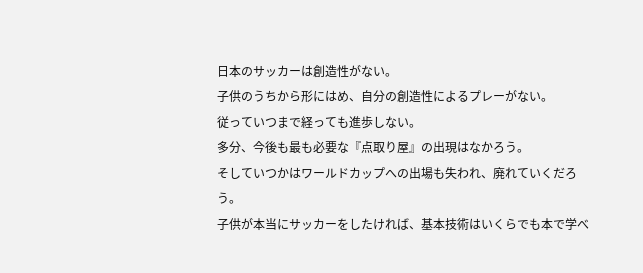日本のサッカーは創造性がない。
子供のうちから形にはめ、自分の創造性によるプレーがない。
従っていつまで経っても進歩しない。
多分、今後も最も必要な『点取り屋』の出現はなかろう。
そしていつかはワールドカップへの出場も失われ、廃れていくだろう。
子供が本当にサッカーをしたければ、基本技術はいくらでも本で学べ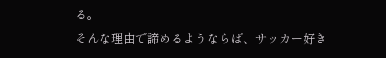る。
そんな理由で諦めるようならば、サッカー好き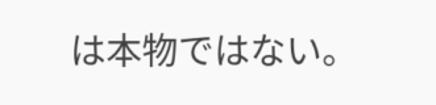は本物ではない。